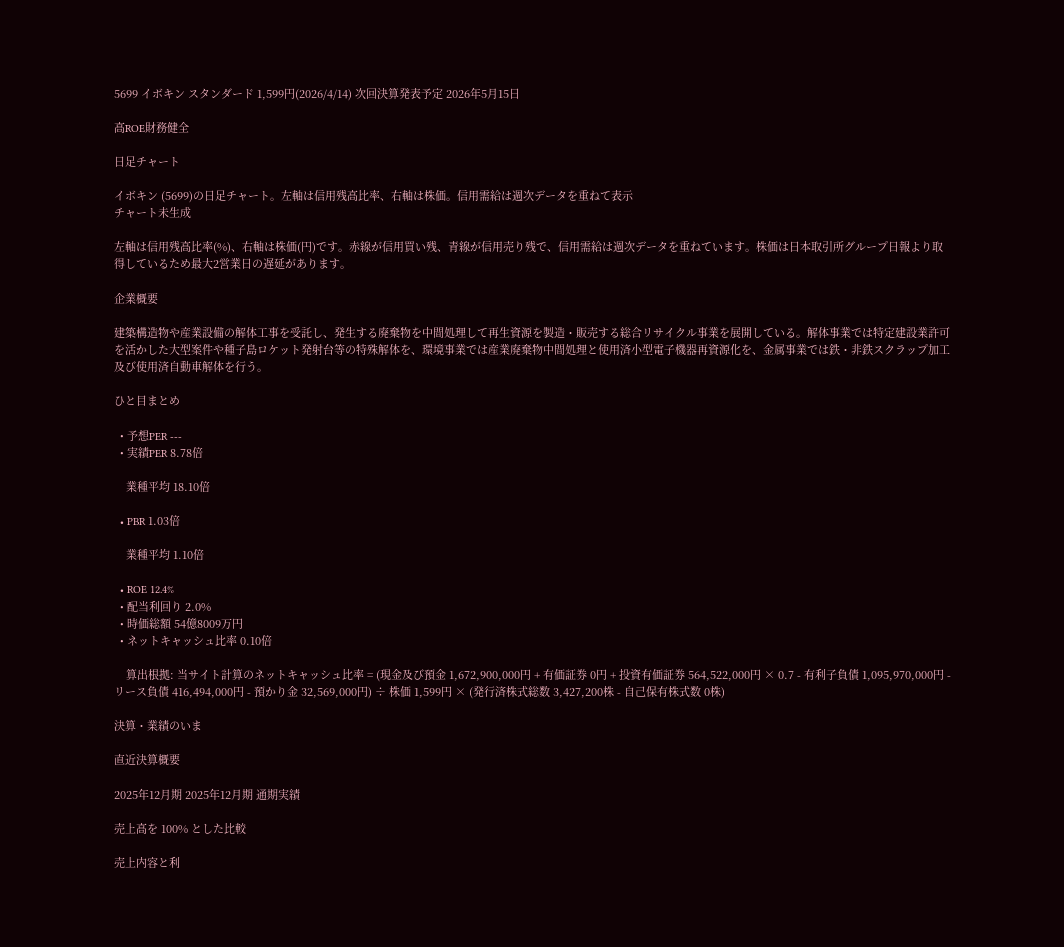5699 イボキン スタンダード 1,599円(2026/4/14) 次回決算発表予定 2026年5月15日

高ROE財務健全

日足チャート

イボキン (5699)の日足チャート。左軸は信用残高比率、右軸は株価。信用需給は週次データを重ねて表示
チャート未生成

左軸は信用残高比率(%)、右軸は株価(円)です。赤線が信用買い残、青線が信用売り残で、信用需給は週次データを重ねています。株価は日本取引所グループ日報より取得しているため最大2営業日の遅延があります。

企業概要

建築構造物や産業設備の解体工事を受託し、発生する廃棄物を中間処理して再生資源を製造・販売する総合リサイクル事業を展開している。解体事業では特定建設業許可を活かした大型案件や種子島ロケット発射台等の特殊解体を、環境事業では産業廃棄物中間処理と使用済小型電子機器再資源化を、金属事業では鉄・非鉄スクラップ加工及び使用済自動車解体を行う。

ひと目まとめ

  • 予想PER ---
  • 実績PER 8.78倍

    業種平均 18.10倍

  • PBR 1.03倍

    業種平均 1.10倍

  • ROE 12.4%
  • 配当利回り 2.0%
  • 時価総額 54億8009万円
  • ネットキャッシュ比率 0.10倍

    算出根拠: 当サイト計算のネットキャッシュ比率 = (現金及び預金 1,672,900,000円 + 有価証券 0円 + 投資有価証券 564,522,000円 × 0.7 - 有利子負債 1,095,970,000円 - リース負債 416,494,000円 - 預かり金 32,569,000円) ÷ 株価 1,599円 × (発行済株式総数 3,427,200株 - 自己保有株式数 0株)

決算・業績のいま

直近決算概要

2025年12月期 2025年12月期 通期実績

売上高を 100% とした比較

売上内容と利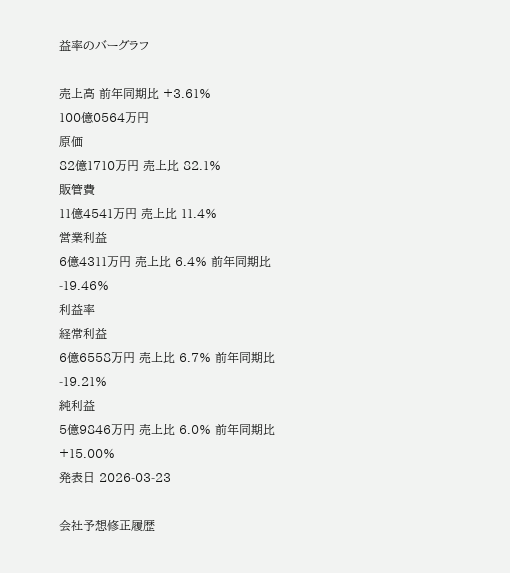益率のバーグラフ

売上高 前年同期比 +3.61%
100億0564万円
原価
82億1710万円 売上比 82.1%
販管費
11億4541万円 売上比 11.4%
営業利益
6億4311万円 売上比 6.4% 前年同期比 -19.46%
利益率
経常利益
6億6558万円 売上比 6.7% 前年同期比 -19.21%
純利益
5億9846万円 売上比 6.0% 前年同期比 +15.00%
発表日 2026-03-23

会社予想修正履歴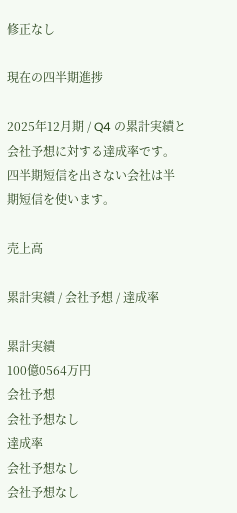修正なし

現在の四半期進捗

2025年12月期 / Q4 の累計実績と会社予想に対する達成率です。四半期短信を出さない会社は半期短信を使います。

売上高

累計実績 / 会社予想 / 達成率

累計実績
100億0564万円
会社予想
会社予想なし
達成率
会社予想なし
会社予想なし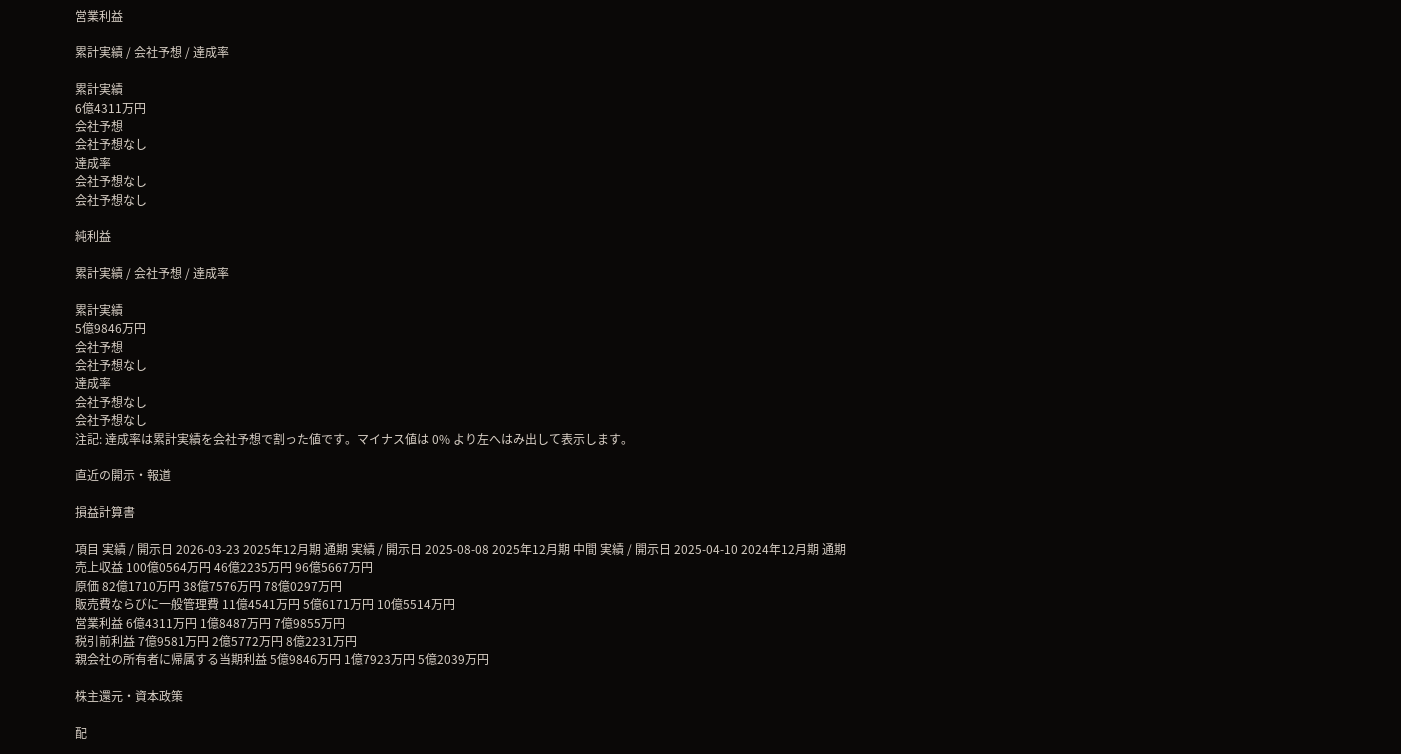営業利益

累計実績 / 会社予想 / 達成率

累計実績
6億4311万円
会社予想
会社予想なし
達成率
会社予想なし
会社予想なし

純利益

累計実績 / 会社予想 / 達成率

累計実績
5億9846万円
会社予想
会社予想なし
達成率
会社予想なし
会社予想なし
注記: 達成率は累計実績を会社予想で割った値です。マイナス値は 0% より左へはみ出して表示します。

直近の開示・報道

損益計算書

項目 実績 / 開示日 2026-03-23 2025年12月期 通期 実績 / 開示日 2025-08-08 2025年12月期 中間 実績 / 開示日 2025-04-10 2024年12月期 通期
売上収益 100億0564万円 46億2235万円 96億5667万円
原価 82億1710万円 38億7576万円 78億0297万円
販売費ならびに一般管理費 11億4541万円 5億6171万円 10億5514万円
営業利益 6億4311万円 1億8487万円 7億9855万円
税引前利益 7億9581万円 2億5772万円 8億2231万円
親会社の所有者に帰属する当期利益 5億9846万円 1億7923万円 5億2039万円

株主還元・資本政策

配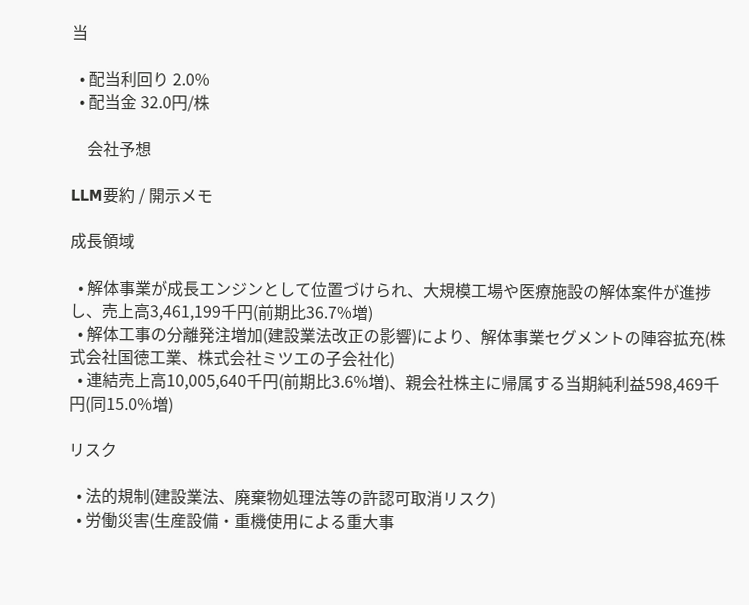当

  • 配当利回り 2.0%
  • 配当金 32.0円/株

    会社予想

LLM要約 / 開示メモ

成長領域

  • 解体事業が成長エンジンとして位置づけられ、大規模工場や医療施設の解体案件が進捗し、売上高3,461,199千円(前期比36.7%増)
  • 解体工事の分離発注増加(建設業法改正の影響)により、解体事業セグメントの陣容拡充(株式会社国徳工業、株式会社ミツエの子会社化)
  • 連結売上高10,005,640千円(前期比3.6%増)、親会社株主に帰属する当期純利益598,469千円(同15.0%増)

リスク

  • 法的規制(建設業法、廃棄物処理法等の許認可取消リスク)
  • 労働災害(生産設備・重機使用による重大事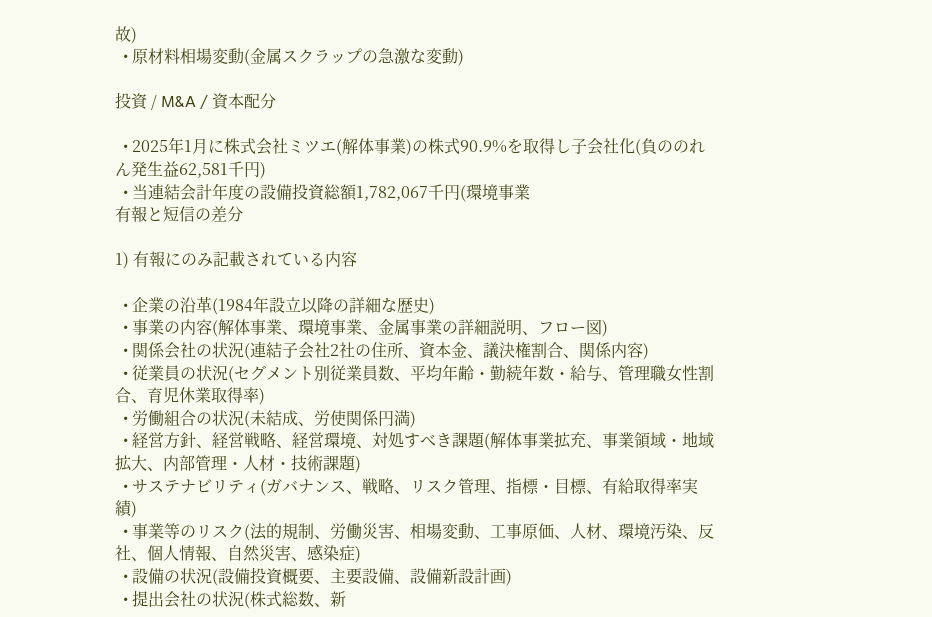故)
  • 原材料相場変動(金属スクラップの急激な変動)

投資 / M&A / 資本配分

  • 2025年1月に株式会社ミツエ(解体事業)の株式90.9%を取得し子会社化(負ののれん発生益62,581千円)
  • 当連結会計年度の設備投資総額1,782,067千円(環境事業
有報と短信の差分

1) 有報にのみ記載されている内容

  • 企業の沿革(1984年設立以降の詳細な歴史)
  • 事業の内容(解体事業、環境事業、金属事業の詳細説明、フロー図)
  • 関係会社の状況(連結子会社2社の住所、資本金、議決権割合、関係内容)
  • 従業員の状況(セグメント別従業員数、平均年齢・勤続年数・給与、管理職女性割合、育児休業取得率)
  • 労働組合の状況(未結成、労使関係円満)
  • 経営方針、経営戦略、経営環境、対処すべき課題(解体事業拡充、事業領域・地域拡大、内部管理・人材・技術課題)
  • サステナビリティ(ガバナンス、戦略、リスク管理、指標・目標、有給取得率実績)
  • 事業等のリスク(法的規制、労働災害、相場変動、工事原価、人材、環境汚染、反社、個人情報、自然災害、感染症)
  • 設備の状況(設備投資概要、主要設備、設備新設計画)
  • 提出会社の状況(株式総数、新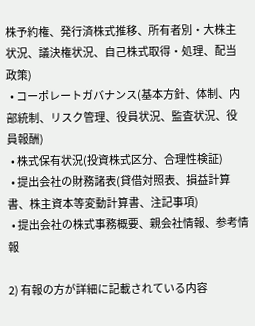株予約権、発行済株式推移、所有者別・大株主状況、議決権状況、自己株式取得・処理、配当政策)
  • コーポレートガバナンス(基本方針、体制、内部統制、リスク管理、役員状況、監査状況、役員報酬)
  • 株式保有状況(投資株式区分、合理性検証)
  • 提出会社の財務諸表(貸借対照表、損益計算書、株主資本等変動計算書、注記事項)
  • 提出会社の株式事務概要、親会社情報、参考情報

2) 有報の方が詳細に記載されている内容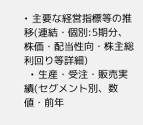• 主要な経営指標等の推移(連結・個別:5期分、株価・配当性向・株主総利回り等詳細)
  • 生産・受注・販売実績(セグメント別、数値・前年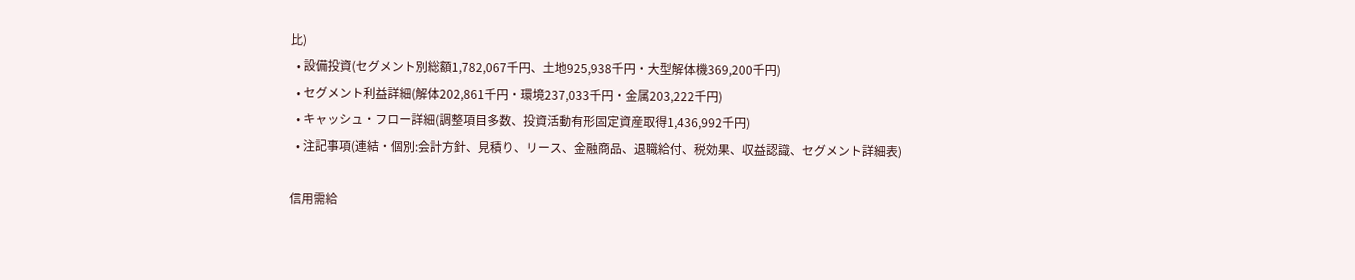比)
  • 設備投資(セグメント別総額1,782,067千円、土地925,938千円・大型解体機369,200千円)
  • セグメント利益詳細(解体202,861千円・環境237,033千円・金属203,222千円)
  • キャッシュ・フロー詳細(調整項目多数、投資活動有形固定資産取得1,436,992千円)
  • 注記事項(連結・個別:会計方針、見積り、リース、金融商品、退職給付、税効果、収益認識、セグメント詳細表)

信用需給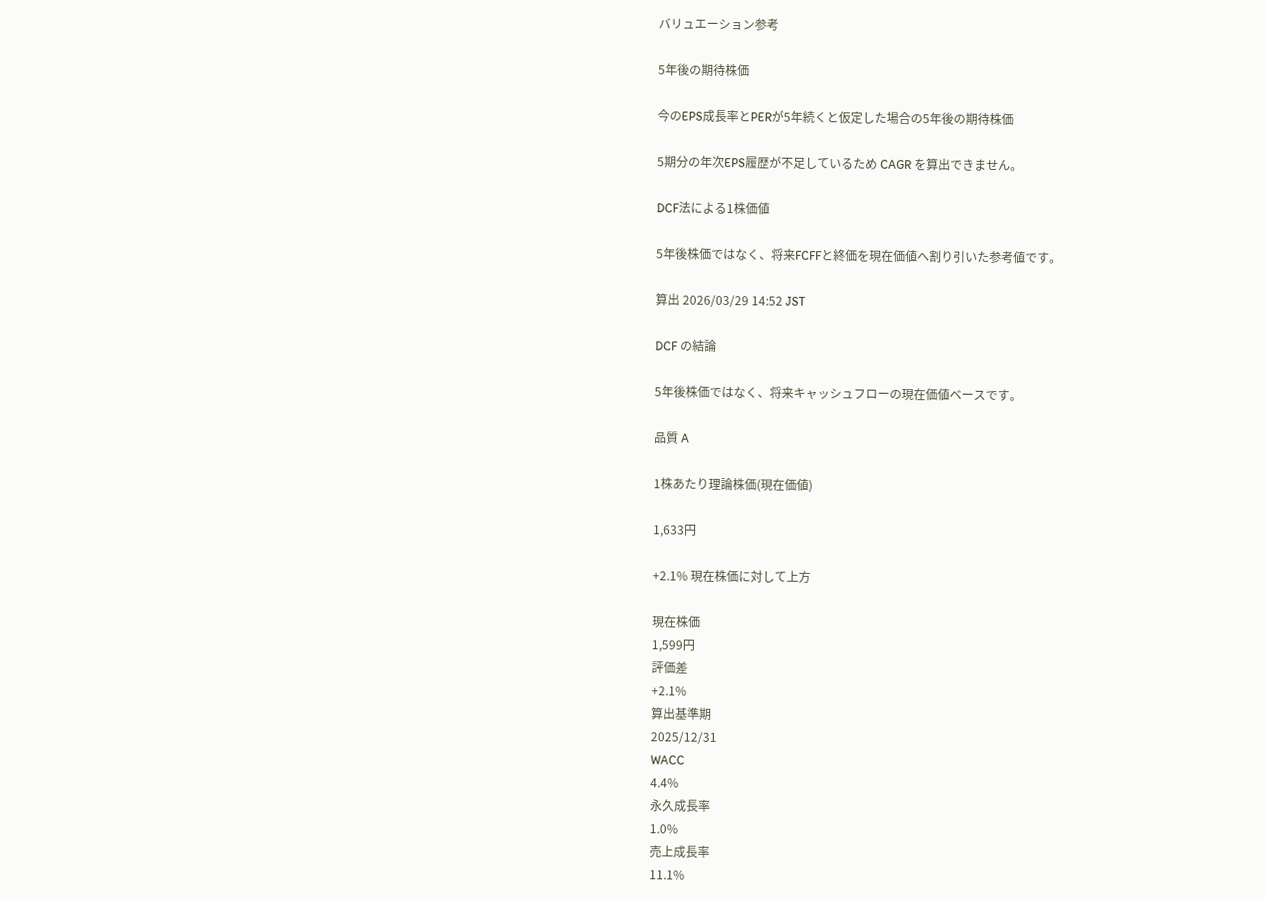バリュエーション参考

5年後の期待株価

今のEPS成長率とPERが5年続くと仮定した場合の5年後の期待株価

5期分の年次EPS履歴が不足しているため CAGR を算出できません。

DCF法による1株価値

5年後株価ではなく、将来FCFFと終価を現在価値へ割り引いた参考値です。

算出 2026/03/29 14:52 JST

DCF の結論

5年後株価ではなく、将来キャッシュフローの現在価値ベースです。

品質 A

1株あたり理論株価(現在価値)

1,633円

+2.1% 現在株価に対して上方

現在株価
1,599円
評価差
+2.1%
算出基準期
2025/12/31
WACC
4.4%
永久成長率
1.0%
売上成長率
11.1%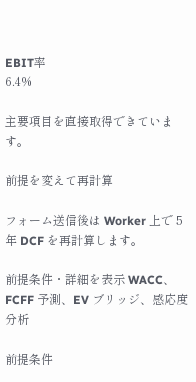EBIT率
6.4%

主要項目を直接取得できています。

前提を変えて再計算

フォーム送信後は Worker 上で 5 年 DCF を再計算します。

前提条件・詳細を表示 WACC、FCFF 予測、EV ブリッジ、感応度分析

前提条件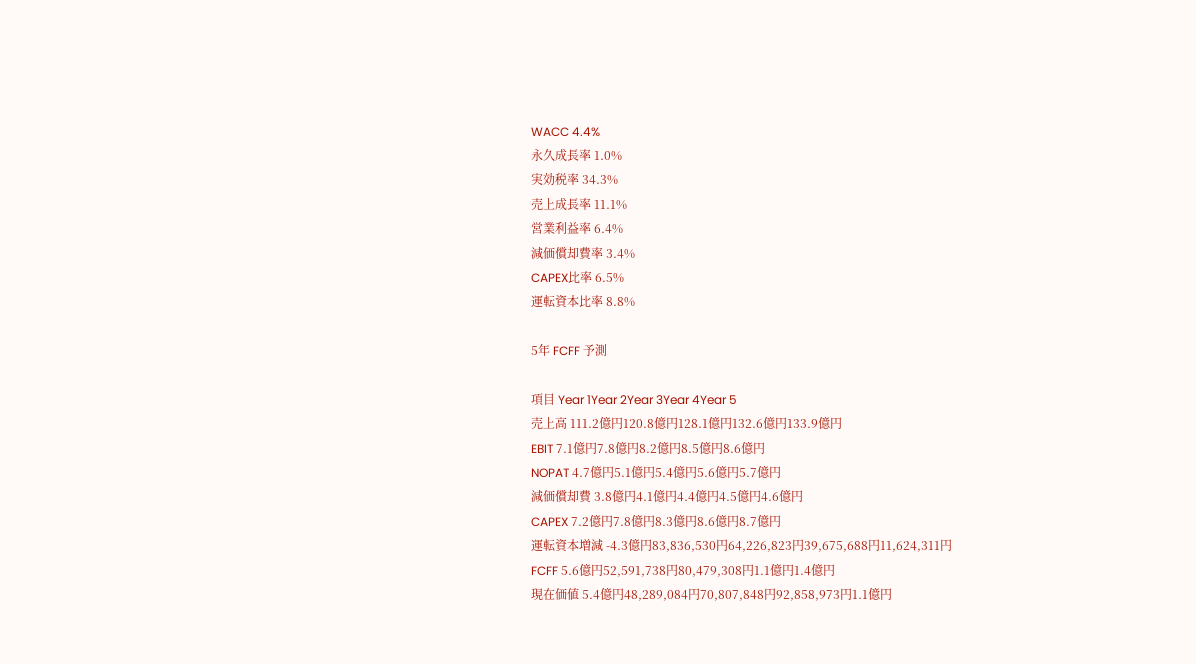WACC 4.4%
永久成長率 1.0%
実効税率 34.3%
売上成長率 11.1%
営業利益率 6.4%
減価償却費率 3.4%
CAPEX比率 6.5%
運転資本比率 8.8%

5年 FCFF 予測

項目 Year 1Year 2Year 3Year 4Year 5
売上高 111.2億円120.8億円128.1億円132.6億円133.9億円
EBIT 7.1億円7.8億円8.2億円8.5億円8.6億円
NOPAT 4.7億円5.1億円5.4億円5.6億円5.7億円
減価償却費 3.8億円4.1億円4.4億円4.5億円4.6億円
CAPEX 7.2億円7.8億円8.3億円8.6億円8.7億円
運転資本増減 -4.3億円83,836,530円64,226,823円39,675,688円11,624,311円
FCFF 5.6億円52,591,738円80,479,308円1.1億円1.4億円
現在価値 5.4億円48,289,084円70,807,848円92,858,973円1.1億円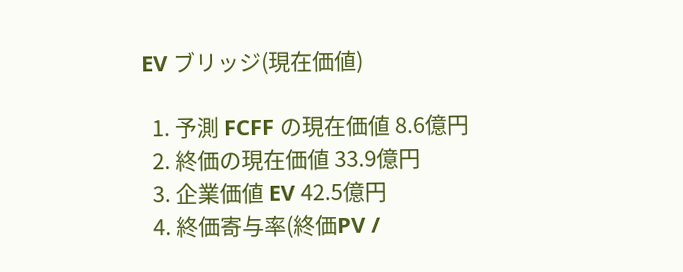EV ブリッジ(現在価値)

  1. 予測 FCFF の現在価値 8.6億円
  2. 終価の現在価値 33.9億円
  3. 企業価値 EV 42.5億円
  4. 終価寄与率(終価PV /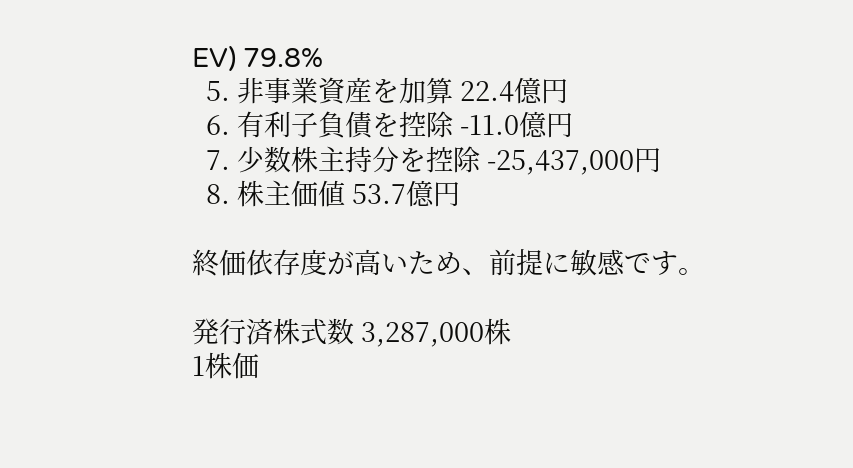EV) 79.8%
  5. 非事業資産を加算 22.4億円
  6. 有利子負債を控除 -11.0億円
  7. 少数株主持分を控除 -25,437,000円
  8. 株主価値 53.7億円

終価依存度が高いため、前提に敏感です。

発行済株式数 3,287,000株
1株価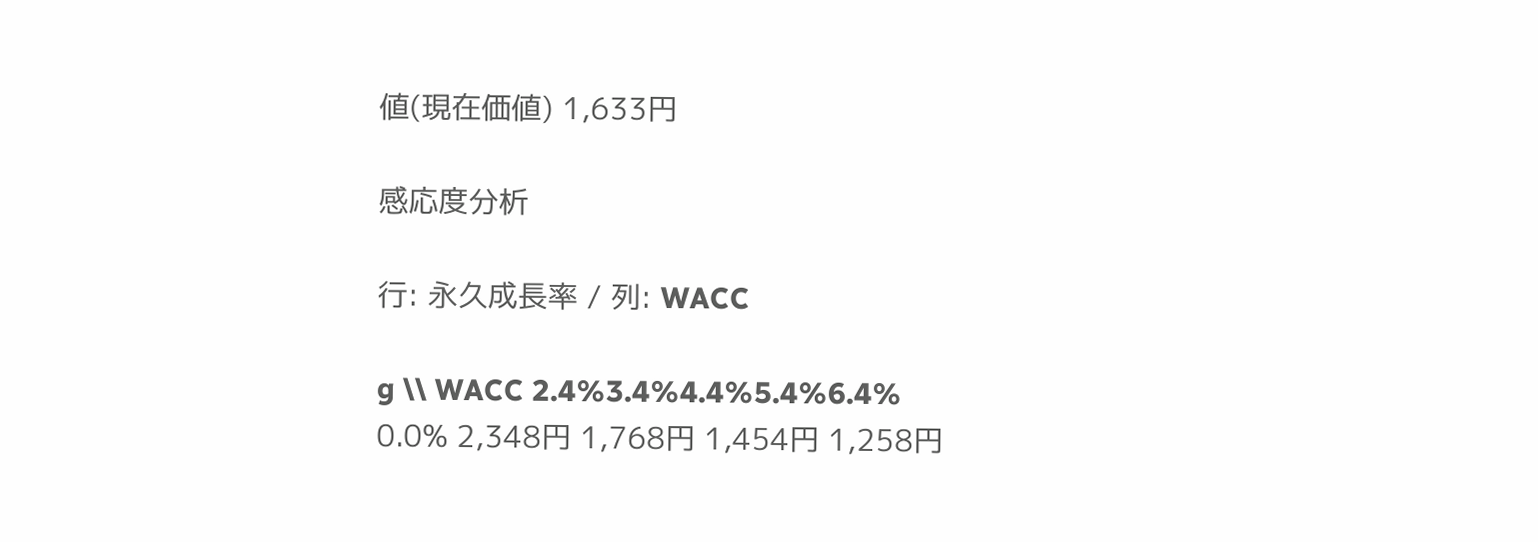値(現在価値) 1,633円

感応度分析

行: 永久成長率 / 列: WACC

g \\ WACC 2.4%3.4%4.4%5.4%6.4%
0.0% 2,348円 1,768円 1,454円 1,258円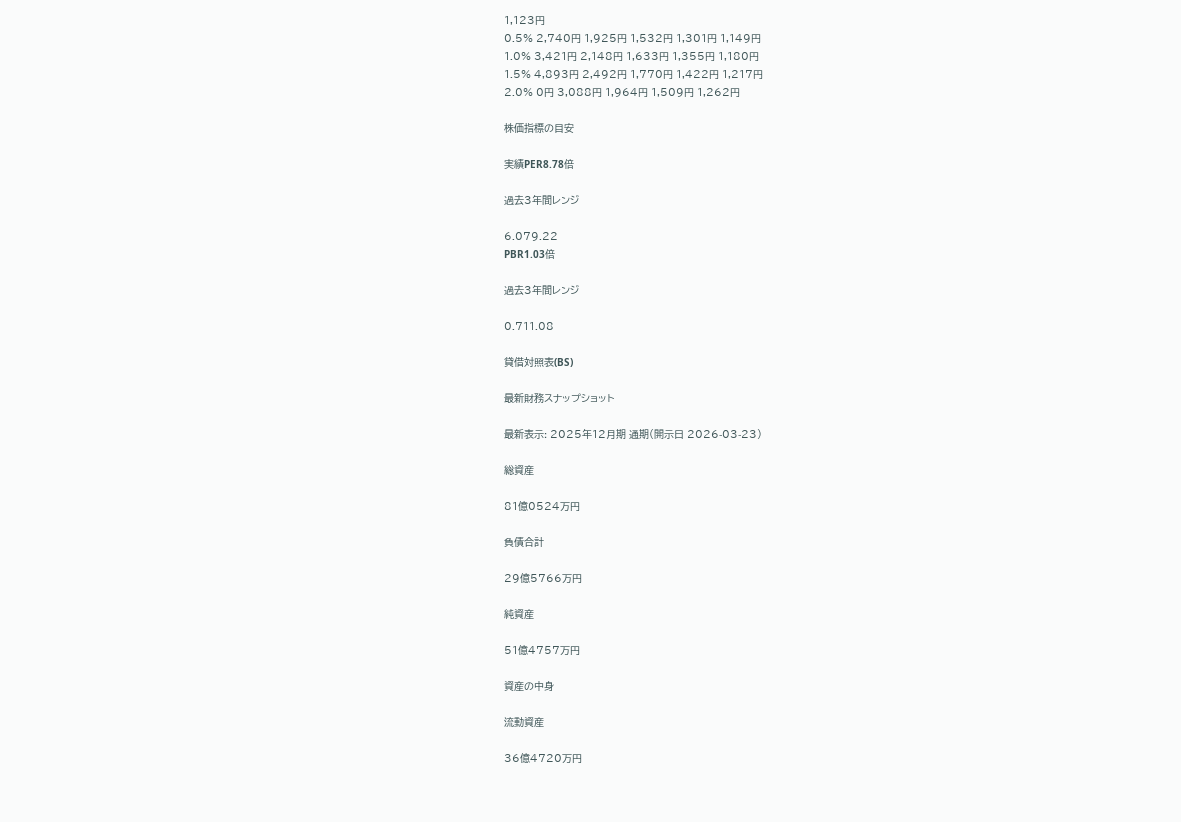1,123円
0.5% 2,740円 1,925円 1,532円 1,301円 1,149円
1.0% 3,421円 2,148円 1,633円 1,355円 1,180円
1.5% 4,893円 2,492円 1,770円 1,422円 1,217円
2.0% 0円 3,088円 1,964円 1,509円 1,262円

株価指標の目安

実績PER8.78倍

過去3年間レンジ

6.079.22
PBR1.03倍

過去3年間レンジ

0.711.08

貸借対照表(BS)

最新財務スナップショット

最新表示: 2025年12月期 通期(開示日 2026-03-23)

総資産

81億0524万円

負債合計

29億5766万円

純資産

51億4757万円

資産の中身

流動資産

36億4720万円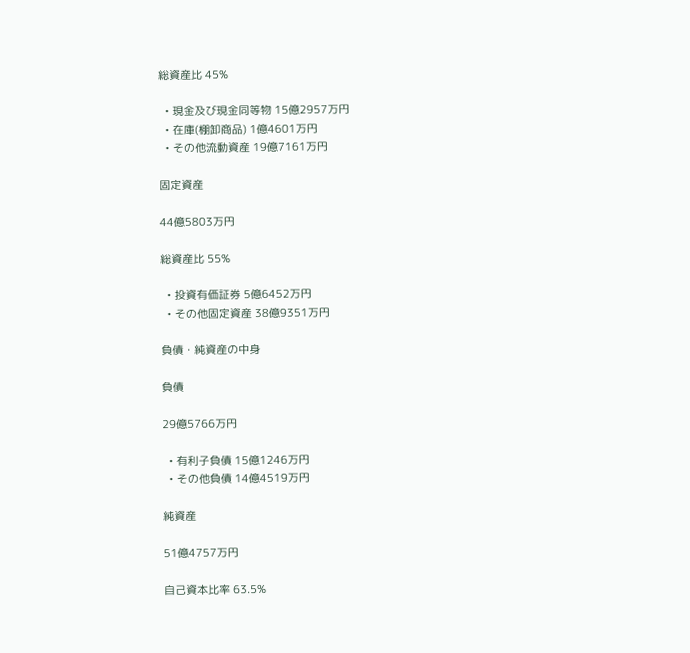総資産比 45%

  • 現金及び現金同等物 15億2957万円
  • 在庫(棚卸商品) 1億4601万円
  • その他流動資産 19億7161万円

固定資産

44億5803万円

総資産比 55%

  • 投資有価証券 5億6452万円
  • その他固定資産 38億9351万円

負債・純資産の中身

負債

29億5766万円

  • 有利子負債 15億1246万円
  • その他負債 14億4519万円

純資産

51億4757万円

自己資本比率 63.5%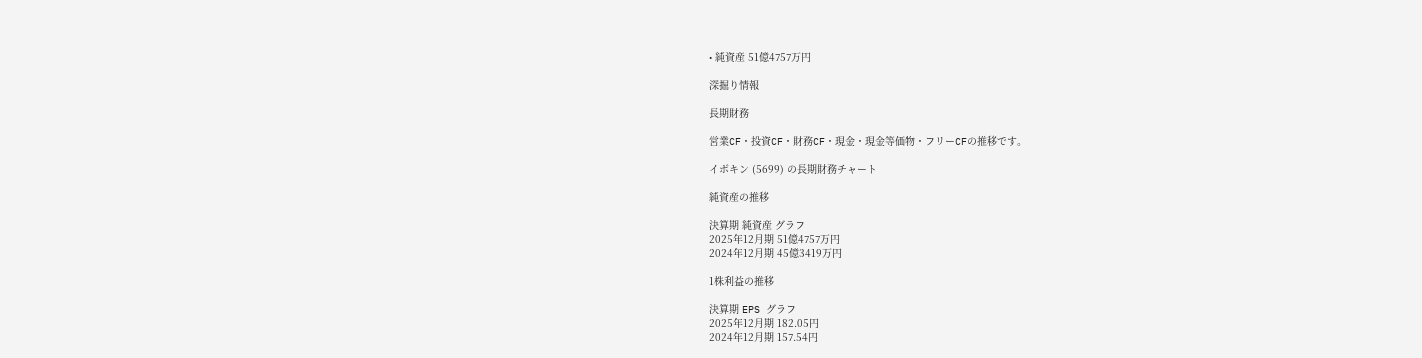• 純資産 51億4757万円

深掘り情報

長期財務

営業CF・投資CF・財務CF・現金・現金等価物・フリーCFの推移です。

イボキン (5699) の長期財務チャート

純資産の推移

決算期 純資産 グラフ
2025年12月期 51億4757万円
2024年12月期 45億3419万円

1株利益の推移

決算期 EPS グラフ
2025年12月期 182.05円
2024年12月期 157.54円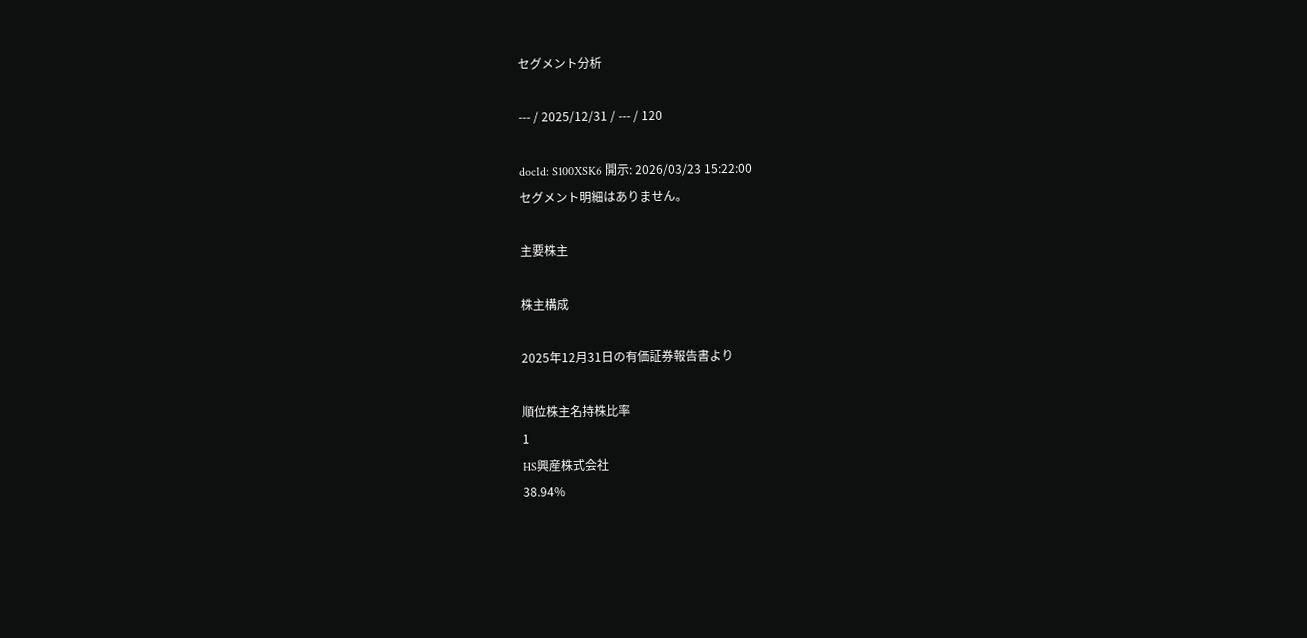セグメント分析

--- / 2025/12/31 / --- / 120

docId: S100XSK6 開示: 2026/03/23 15:22:00
セグメント明細はありません。

主要株主

株主構成

2025年12月31日の有価証券報告書より

順位株主名持株比率
1
HS興産株式会社
38.94%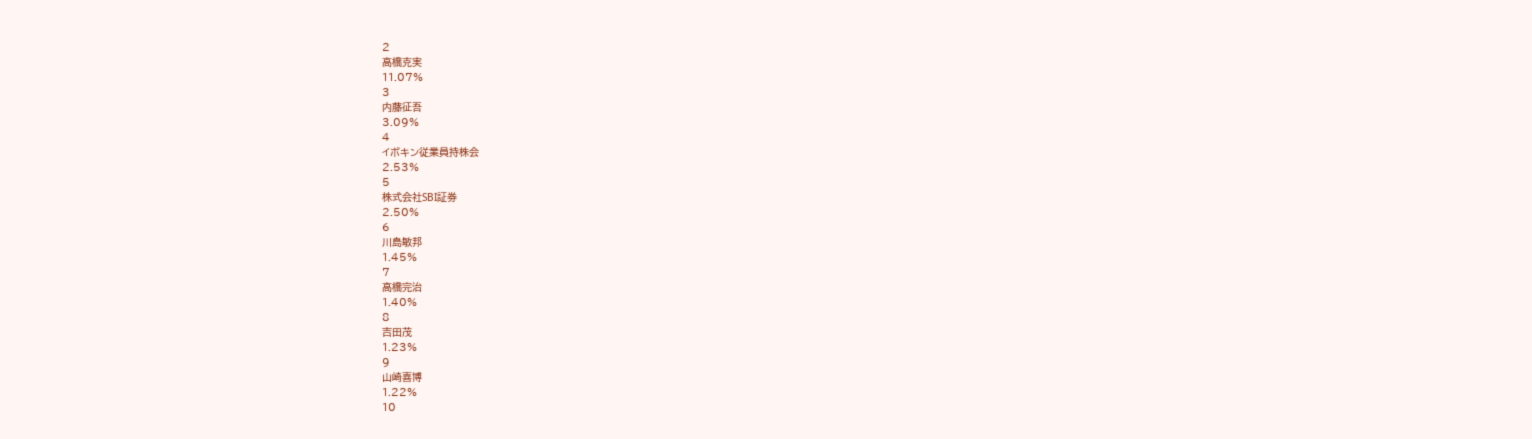2
高橋克実
11.07%
3
内藤征吾
3.09%
4
イボキン従業員持株会
2.53%
5
株式会社SBI証券
2.50%
6
川島敏邦
1.45%
7
高橋完治
1.40%
8
吉田茂
1.23%
9
山崎喜博
1.22%
10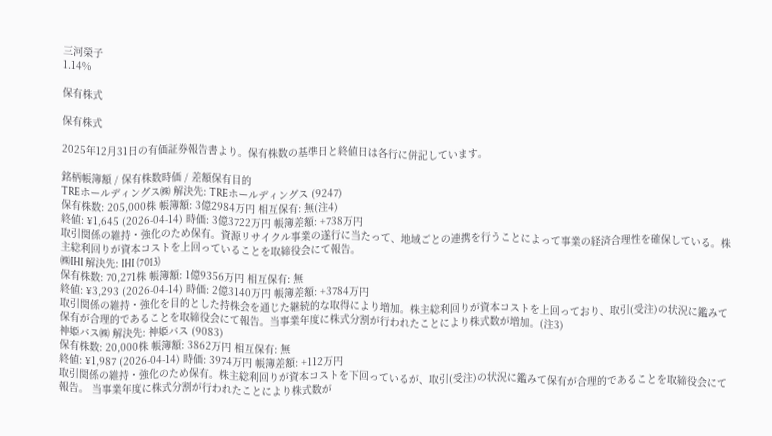三河榮子
1.14%

保有株式

保有株式

2025年12月31日の有価証券報告書より。保有株数の基準日と終値日は各行に併記しています。

銘柄帳簿額 / 保有株数時価 / 差額保有目的
TREホールディングス㈱ 解決先: TREホールディングス (9247)
保有株数: 205,000株 帳簿額: 3億2984万円 相互保有: 無(注4)
終値: ¥1,645 (2026-04-14) 時価: 3億3722万円 帳簿差額: +738万円
取引関係の維持・強化のため保有。資源リサイクル事業の遂行に当たって、地域ごとの連携を行うことによって事業の経済合理性を確保している。株主総利回りが資本コストを上回っていることを取締役会にて報告。
㈱IHI 解決先: IHI (7013)
保有株数: 70,271株 帳簿額: 1億9356万円 相互保有: 無
終値: ¥3,293 (2026-04-14) 時価: 2億3140万円 帳簿差額: +3784万円
取引関係の維持・強化を目的とした持株会を通じた継続的な取得により増加。株主総利回りが資本コストを上回っており、取引(受注)の状況に鑑みて保有が合理的であることを取締役会にて報告。当事業年度に株式分割が行われたことにより株式数が増加。(注3)
神姫バス㈱ 解決先: 神姫バス (9083)
保有株数: 20,000株 帳簿額: 3862万円 相互保有: 無
終値: ¥1,987 (2026-04-14) 時価: 3974万円 帳簿差額: +112万円
取引関係の維持・強化のため保有。株主総利回りが資本コストを下回っているが、取引(受注)の状況に鑑みて保有が合理的であることを取締役会にて報告。 当事業年度に株式分割が行われたことにより株式数が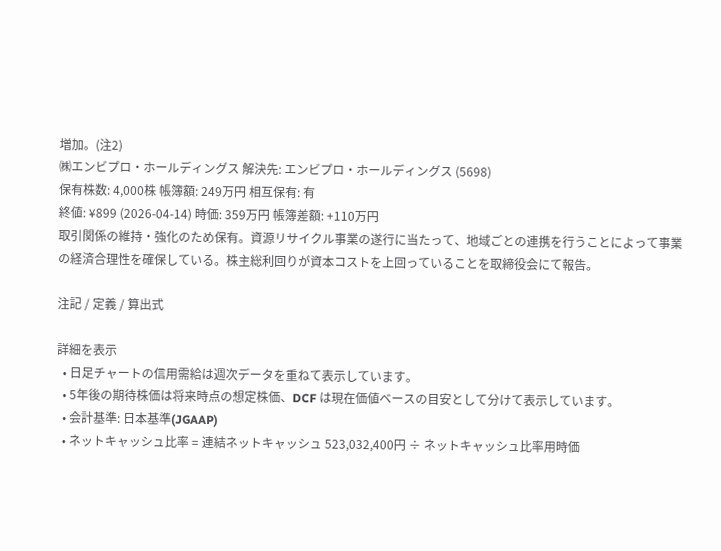増加。(注2)
㈱エンビプロ・ホールディングス 解決先: エンビプロ・ホールディングス (5698)
保有株数: 4,000株 帳簿額: 249万円 相互保有: 有
終値: ¥899 (2026-04-14) 時価: 359万円 帳簿差額: +110万円
取引関係の維持・強化のため保有。資源リサイクル事業の遂行に当たって、地域ごとの連携を行うことによって事業の経済合理性を確保している。株主総利回りが資本コストを上回っていることを取締役会にて報告。

注記 / 定義 / 算出式

詳細を表示
  • 日足チャートの信用需給は週次データを重ねて表示しています。
  • 5年後の期待株価は将来時点の想定株価、DCF は現在価値ベースの目安として分けて表示しています。
  • 会計基準: 日本基準(JGAAP)
  • ネットキャッシュ比率 = 連結ネットキャッシュ 523,032,400円 ÷ ネットキャッシュ比率用時価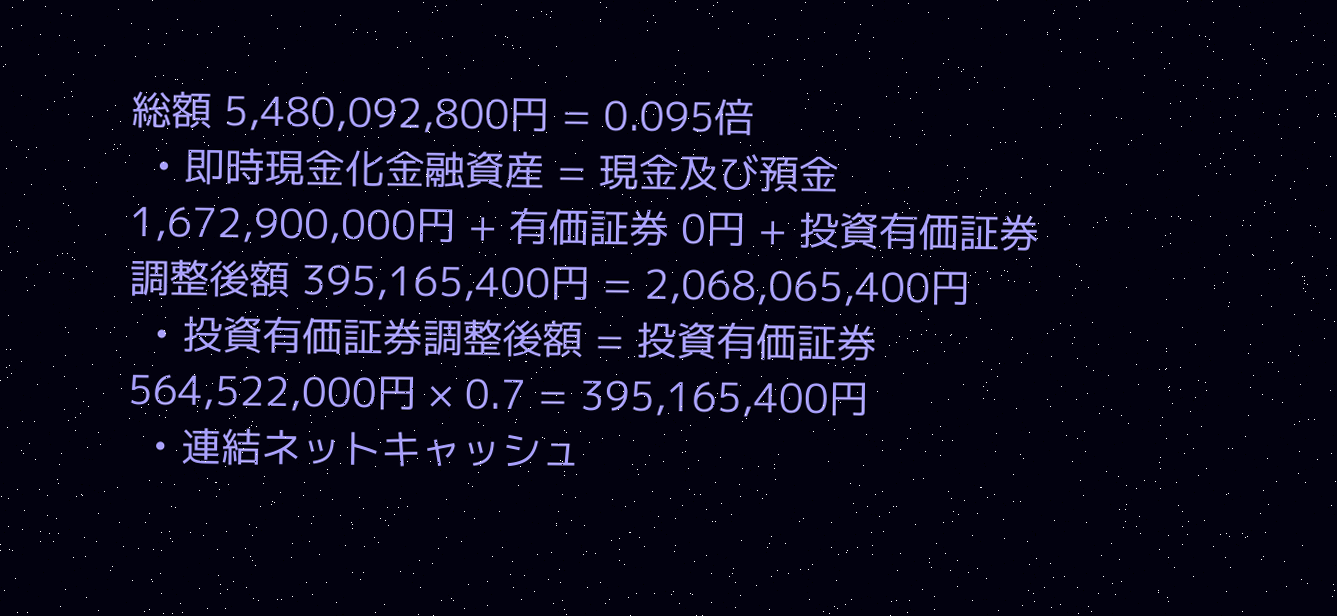総額 5,480,092,800円 = 0.095倍
  • 即時現金化金融資産 = 現金及び預金 1,672,900,000円 + 有価証券 0円 + 投資有価証券調整後額 395,165,400円 = 2,068,065,400円
  • 投資有価証券調整後額 = 投資有価証券 564,522,000円 × 0.7 = 395,165,400円
  • 連結ネットキャッシュ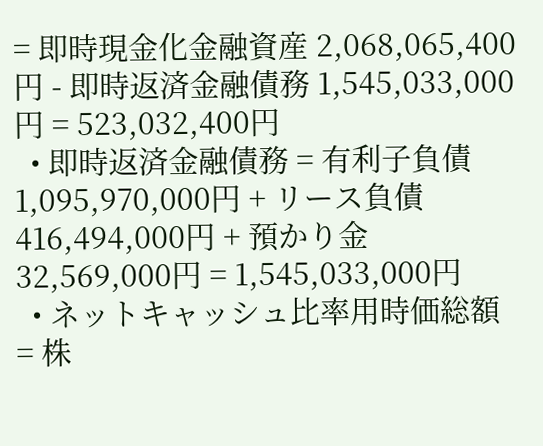= 即時現金化金融資産 2,068,065,400円 - 即時返済金融債務 1,545,033,000円 = 523,032,400円
  • 即時返済金融債務 = 有利子負債 1,095,970,000円 + リース負債 416,494,000円 + 預かり金 32,569,000円 = 1,545,033,000円
  • ネットキャッシュ比率用時価総額 = 株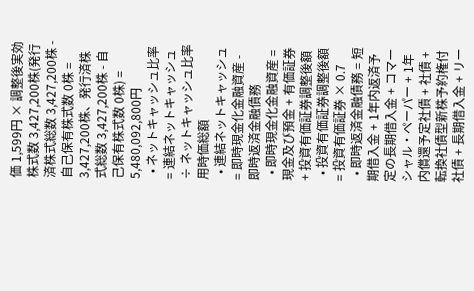価 1,599円 × 調整後実効株式数 3,427,200株(発行済株式総数 3,427,200株 - 自己保有株式数 0株 = 3,427,200株、発行済株式総数 3,427,200株 - 自己保有株式数 0株) = 5,480,092,800円
  • ネットキャッシュ比率 = 連結ネットキャッシュ ÷ ネットキャッシュ比率用時価総額
  • 連結ネットキャッシュ = 即時現金化金融資産 - 即時返済金融債務
  • 即時現金化金融資産 = 現金及び預金 + 有価証券 + 投資有価証券調整後額
  • 投資有価証券調整後額 = 投資有価証券 × 0.7
  • 即時返済金融債務 = 短期借入金 + 1年内返済予定の長期借入金 + コマーシャル・ペーパー + 1年内償還予定社債 + 社債 + 転換社債型新株予約権付社債 + 長期借入金 + リー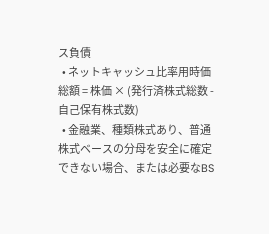ス負債
  • ネットキャッシュ比率用時価総額 = 株価 × (発行済株式総数 - 自己保有株式数)
  • 金融業、種類株式あり、普通株式ベースの分母を安全に確定できない場合、または必要なBS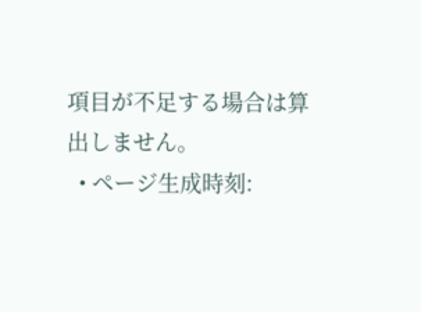項目が不足する場合は算出しません。
  • ページ生成時刻: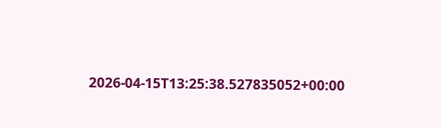2026-04-15T13:25:38.527835052+00:00